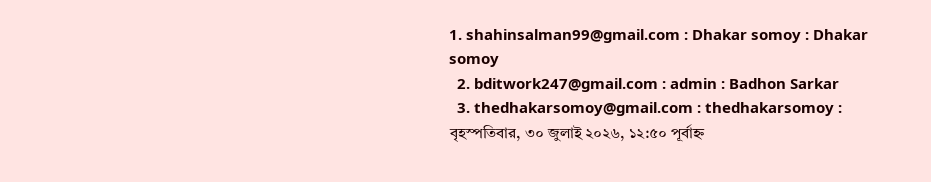1. shahinsalman99@gmail.com : Dhakar somoy : Dhakar somoy
  2. bditwork247@gmail.com : admin : Badhon Sarkar
  3. thedhakarsomoy@gmail.com : thedhakarsomoy :
বৃহস্পতিবার, ৩০ জুলাই ২০২৬, ১২:৫০ পূর্বাহ্ন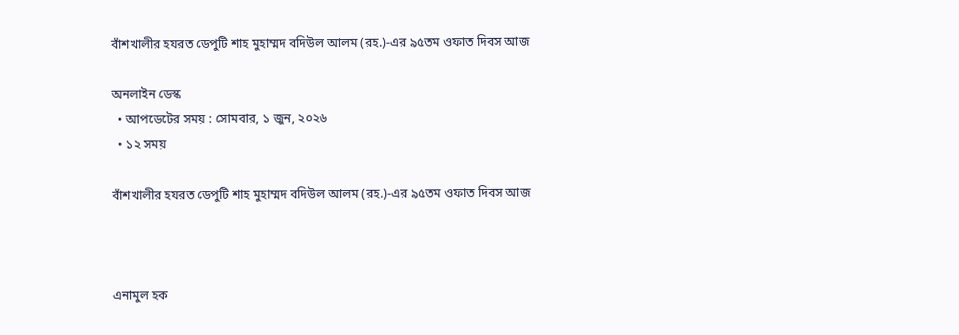বাঁশখালীর হযরত ডেপুটি শাহ মুহাম্মদ বদিউল আলম (রহ.)-এর ৯৫তম ওফাত দিবস আজ

অনলাইন ডেস্ক
  • আপডেটের সময় : সোমবার, ১ জুন, ২০২৬
  • ১২ সময়

বাঁশখালীর হযরত ডেপুটি শাহ মুহাম্মদ বদিউল আলম (রহ.)-এর ৯৫তম ওফাত দিবস আজ



এনামুল হক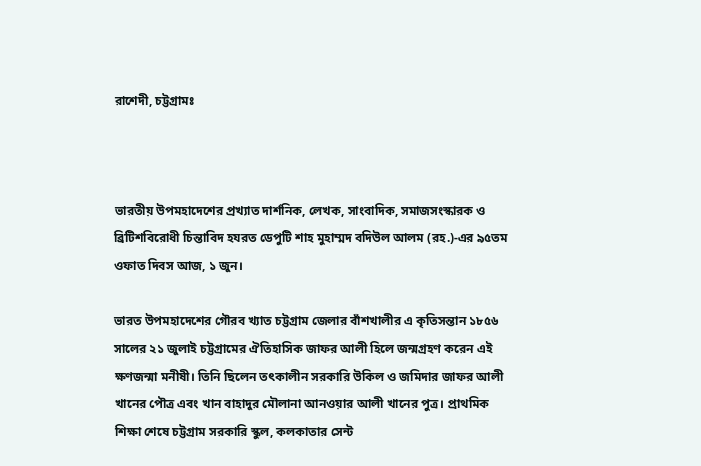রাশেদী, চট্টগ্রামঃ



ভারতীয় উপমহাদেশের প্রখ্যাত দার্শনিক, লেখক, সাংবাদিক, সমাজসংস্কারক ও ব্রিটিশবিরোধী চিন্তাবিদ হযরত ডেপুটি শাহ মুহাম্মদ বদিউল আলম (রহ.)-এর ৯৫তম ওফাত দিবস আজ, ১ জুন।

ভারত উপমহাদেশের গৌরব খ্যাত চট্টগ্রাম জেলার বাঁশখালীর এ কৃতিসন্তান ১৮৫৬ সালের ২১ জুলাই চট্টগ্রামের ঐতিহাসিক জাফর আলী হিলে জন্মগ্রহণ করেন এই ক্ষণজন্মা মনীষী। তিনি ছিলেন তৎকালীন সরকারি উকিল ও জমিদার জাফর আলী খানের পৌত্র এবং খান বাহাদুর মৌলানা আনওয়ার আলী খানের পুত্র। প্রাথমিক শিক্ষা শেষে চট্টগ্রাম সরকারি স্কুল, কলকাতার সেন্ট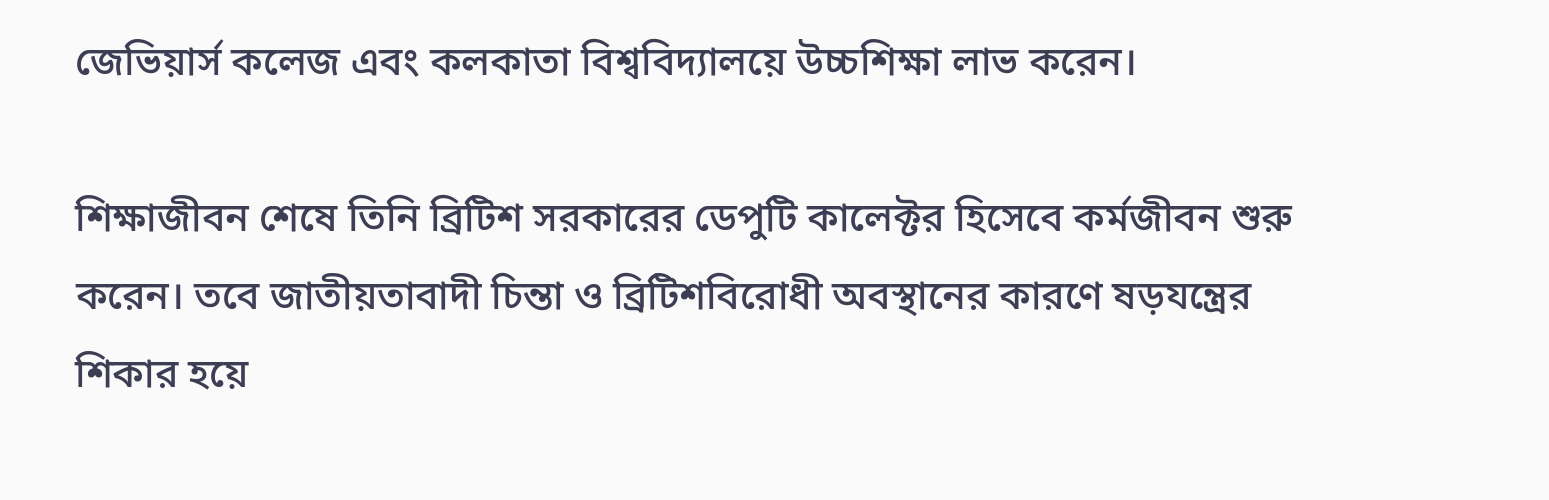জেভিয়ার্স কলেজ এবং কলকাতা বিশ্ববিদ্যালয়ে উচ্চশিক্ষা লাভ করেন।

শিক্ষাজীবন শেষে তিনি ব্রিটিশ সরকারের ডেপুটি কালেক্টর হিসেবে কর্মজীবন শুরু করেন। তবে জাতীয়তাবাদী চিন্তা ও ব্রিটিশবিরোধী অবস্থানের কারণে ষড়যন্ত্রের শিকার হয়ে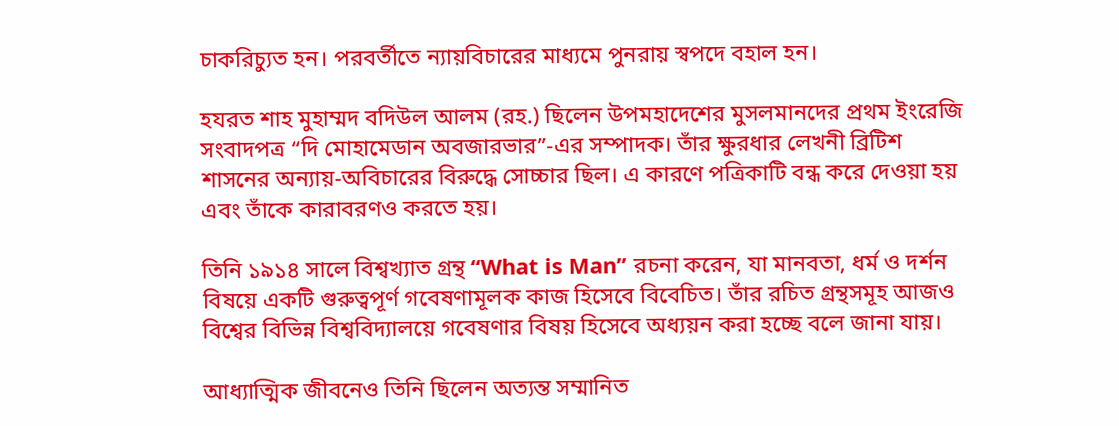চাকরিচ্যুত হন। পরবর্তীতে ন্যায়বিচারের মাধ্যমে পুনরায় স্বপদে বহাল হন।

হযরত শাহ মুহাম্মদ বদিউল আলম (রহ.) ছিলেন উপমহাদেশের মুসলমানদের প্রথম ইংরেজি সংবাদপত্র “দি মোহামেডান অবজারভার”-এর সম্পাদক। তাঁর ক্ষুরধার লেখনী ব্রিটিশ শাসনের অন্যায়-অবিচারের বিরুদ্ধে সোচ্চার ছিল। এ কারণে পত্রিকাটি বন্ধ করে দেওয়া হয় এবং তাঁকে কারাবরণও করতে হয়।

তিনি ১৯১৪ সালে বিশ্বখ্যাত গ্রন্থ “What is Man” রচনা করেন, যা মানবতা, ধর্ম ও দর্শন বিষয়ে একটি গুরুত্বপূর্ণ গবেষণামূলক কাজ হিসেবে বিবেচিত। তাঁর রচিত গ্রন্থসমূহ আজও বিশ্বের বিভিন্ন বিশ্ববিদ্যালয়ে গবেষণার বিষয় হিসেবে অধ্যয়ন করা হচ্ছে বলে জানা যায়।

আধ্যাত্মিক জীবনেও তিনি ছিলেন অত্যন্ত সম্মানিত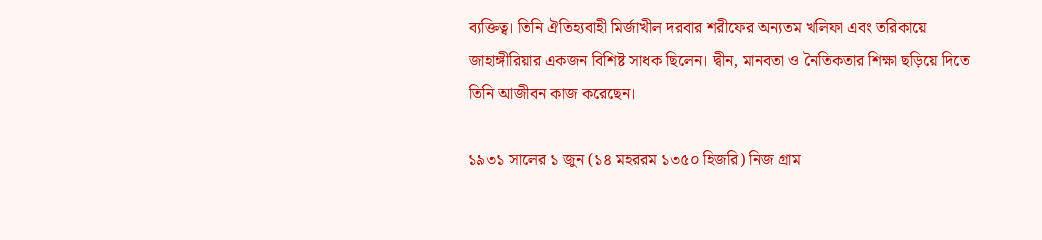ব্যক্তিত্ব। তিনি ঐতিহ্যবাহী মির্জাখীল দরবার শরীফের অন্যতম খলিফা এবং তরিকায়ে জাহাঙ্গীরিয়ার একজন বিশিষ্ট সাধক ছিলেন। দ্বীন, মানবতা ও নৈতিকতার শিক্ষা ছড়িয়ে দিতে তিনি আজীবন কাজ করেছেন।

১৯৩১ সালের ১ জুন (১৪ মহররম ১৩৫০ হিজরি) নিজ গ্রাম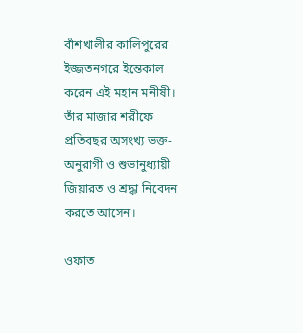বাঁশখালীর কালিপুরের ইজ্জতনগরে ইন্তেকাল করেন এই মহান মনীষী। তাঁর মাজার শরীফে প্রতিবছর অসংখ্য ভক্ত-অনুরাগী ও শুভানুধ্যায়ী জিয়ারত ও শ্রদ্ধা নিবেদন করতে আসেন।

ওফাত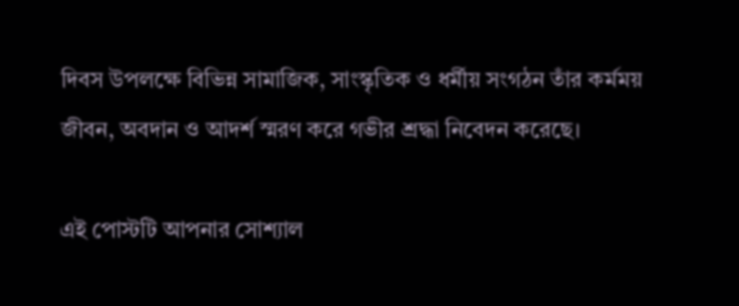দিবস উপলক্ষে বিভিন্ন সামাজিক, সাংস্কৃতিক ও ধর্মীয় সংগঠন তাঁর কর্মময় জীবন, অবদান ও আদর্শ স্মরণ করে গভীর শ্রদ্ধা নিবেদন করেছে।

এই পোস্টটি আপনার সোশ্যাল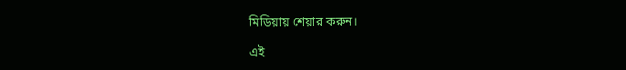মিডিয়ায় শেয়ার করুন।

এই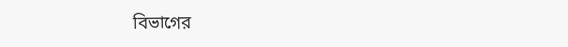বিভাগের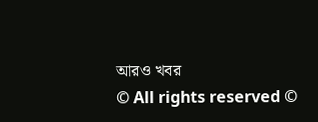আরও খবর
© All rights reserved ©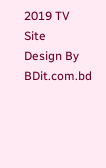2019 TV Site
Design By BDit.com.bd